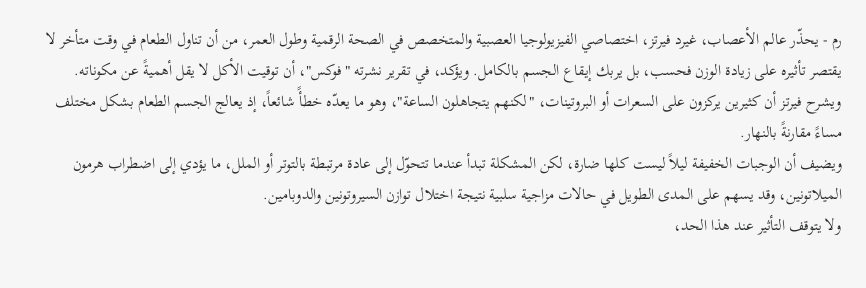رم - يحذّر عالم الأعصاب، غيرد فيرتز، اختصاصي الفيزيولوجيا العصبية والمتخصص في الصحة الرقمية وطول العمر، من أن تناول الطعام في وقت متأخر لا يقتصر تأثيره على زيادة الوزن فحسب، بل يربك إيقاع الجسم بالكامل. ويؤكد، في تقرير نشرته "فوكس"، أن توقيت الأكل لا يقل أهميةً عن مكوناته.
ويشرح فيرتز أن كثيرين يركزون على السعرات أو البروتينات، "لكنهم يتجاهلون الساعة"، وهو ما يعدّه خطأً شائعاً، إذ يعالج الجسم الطعام بشكل مختلف مساءً مقارنةً بالنهار.
ويضيف أن الوجبات الخفيفة ليلاً ليست كلها ضارة، لكن المشكلة تبدأ عندما تتحوّل إلى عادة مرتبطة بالتوتر أو الملل، ما يؤدي إلى اضطراب هرمون الميلاتونين، وقد يسهم على المدى الطويل في حالات مزاجية سلبية نتيجة اختلال توازن السيروتونين والدوبامين.
ولا يتوقف التأثير عند هذا الحد،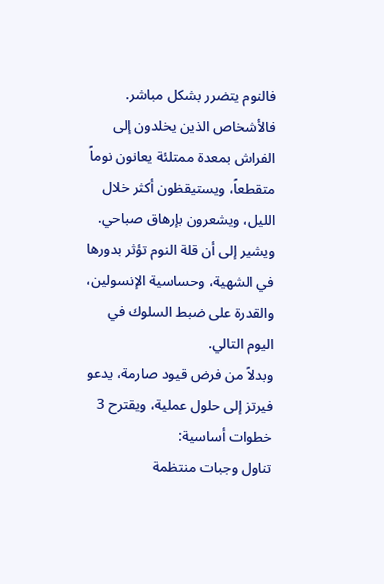فالنوم يتضرر بشكل مباشر. فالأشخاص الذين يخلدون إلى الفراش بمعدة ممتلئة يعانون نوماً متقطعاً، ويستيقظون أكثر خلال الليل، ويشعرون بإرهاق صباحي. ويشير إلى أن قلة النوم تؤثر بدورها في الشهية، وحساسية الإنسولين، والقدرة على ضبط السلوك في اليوم التالي.
وبدلاً من فرض قيود صارمة، يدعو فيرتز إلى حلول عملية، ويقترح 3 خطوات أساسية:
تناول وجبات منتظمة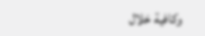وكافية خلال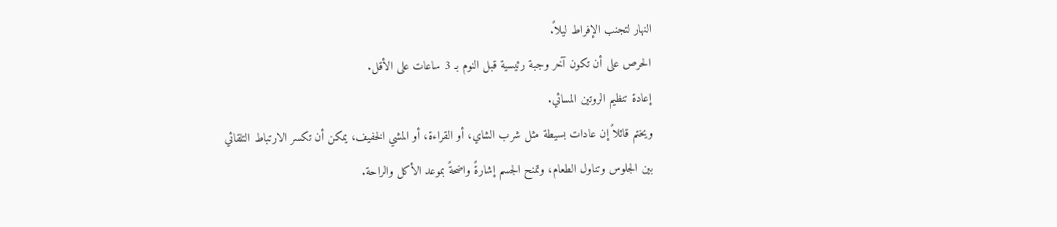النهار لتجنب الإفراط ليلاً.
الحرص على أن تكون آخر وجبة رئيسية قبل النوم بـ 3 ساعات على الأقل.
إعادة تنظيم الروتين المسائي.
ويختم قائلاً إن عادات بسيطة مثل شرب الشاي، أو القراءة، أو المشي الخفيف، يمكن أن تكسر الارتباط التلقائي بين الجلوس وتناول الطعام، وتمنح الجسم إشارةً واضحةً بموعد الأكل والراحة.